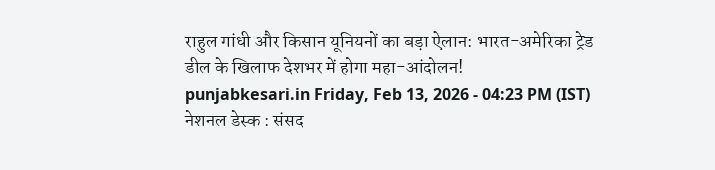राहुल गांधी और किसान यूनियनों का बड़ा ऐलान: भारत-अमेरिका ट्रेड डील के खिलाफ देशभर में होगा महा-आंदोलन!
punjabkesari.in Friday, Feb 13, 2026 - 04:23 PM (IST)
नेशनल डेस्क : संसद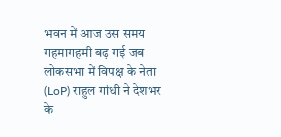भवन में आज उस समय गहमागहमी बढ़ गई जब लोकसभा में विपक्ष के नेता (LoP) राहुल गांधी ने देशभर के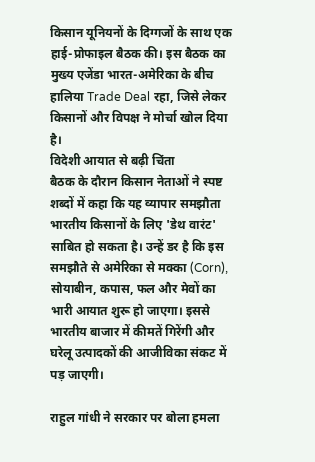किसान यूनियनों के दिग्गजों के साथ एक हाई-प्रोफाइल बैठक की। इस बैठक का मुख्य एजेंडा भारत-अमेरिका के बीच हालिया Trade Deal रहा, जिसे लेकर किसानों और विपक्ष ने मोर्चा खोल दिया है।
विदेशी आयात से बढ़ी चिंता
बैठक के दौरान किसान नेताओं ने स्पष्ट शब्दों में कहा कि यह व्यापार समझौता भारतीय किसानों के लिए 'डेथ वारंट' साबित हो सकता है। उन्हें डर है कि इस समझौते से अमेरिका से मक्का (Corn), सोयाबीन, कपास, फल और मेवों का भारी आयात शुरू हो जाएगा। इससे भारतीय बाजार में कीमतें गिरेंगी और घरेलू उत्पादकों की आजीविका संकट में पड़ जाएगी।

राहुल गांधी ने सरकार पर बोला हमला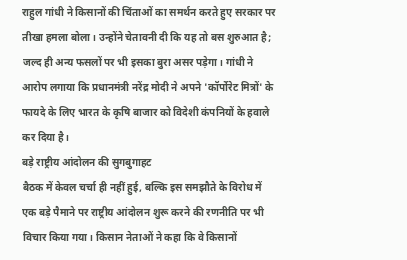राहुल गांधी ने किसानों की चिंताओं का समर्थन करते हुए सरकार पर तीखा हमला बोला। उन्होंने चेतावनी दी कि यह तो बस शुरुआत है; जल्द ही अन्य फसलों पर भी इसका बुरा असर पड़ेगा। गांधी ने आरोप लगाया कि प्रधानमंत्री नरेंद्र मोदी ने अपने 'कॉर्पोरेट मित्रों' के फायदे के लिए भारत के कृषि बाजार को विदेशी कंपनियों के हवाले कर दिया है।
बड़े राष्ट्रीय आंदोलन की सुगबुगाहट
बैठक में केवल चर्चा ही नहीं हुई, बल्कि इस समझौते के विरोध में एक बड़े पैमाने पर राष्ट्रीय आंदोलन शुरू करने की रणनीति पर भी विचार किया गया। किसान नेताओं ने कहा कि वे किसानों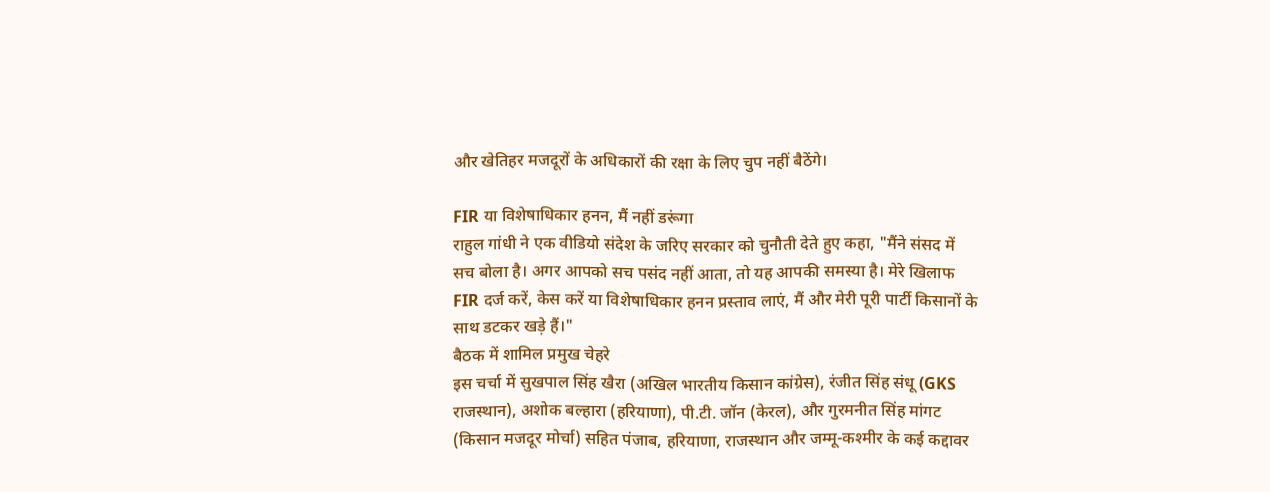और खेतिहर मजदूरों के अधिकारों की रक्षा के लिए चुप नहीं बैठेंगे।

FIR या विशेषाधिकार हनन, मैं नहीं डरूंगा
राहुल गांधी ने एक वीडियो संदेश के जरिए सरकार को चुनौती देते हुए कहा, "मैंने संसद में सच बोला है। अगर आपको सच पसंद नहीं आता, तो यह आपकी समस्या है। मेरे खिलाफ FIR दर्ज करें, केस करें या विशेषाधिकार हनन प्रस्ताव लाएं, मैं और मेरी पूरी पार्टी किसानों के साथ डटकर खड़े हैं।"
बैठक में शामिल प्रमुख चेहरे
इस चर्चा में सुखपाल सिंह खैरा (अखिल भारतीय किसान कांग्रेस), रंजीत सिंह संधू (GKS राजस्थान), अशोक बल्हारा (हरियाणा), पी.टी. जॉन (केरल), और गुरमनीत सिंह मांगट (किसान मजदूर मोर्चा) सहित पंजाब, हरियाणा, राजस्थान और जम्मू-कश्मीर के कई कद्दावर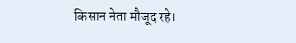किसान नेता मौजूद रहे।